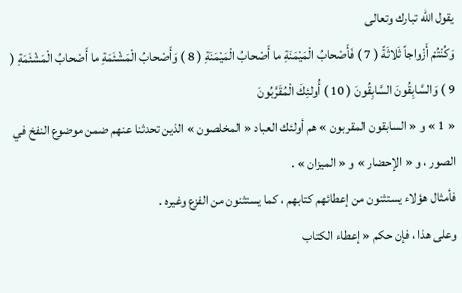يقول اللّه تبارك وتعالى
وَكُنْتُمْ أَزْواجاً ثَلاثَةً ( 7 ) فَأَصْحابُ الْمَيْمَنَةِ ما أَصْحابُ الْمَيْمَنَةِ ( 8 ) وَأَصْحابُ الْمَشْئَمَةِ ما أَصْحابُ الْمَشْئَمَةِ ( 9 ) وَالسَّابِقُونَ السَّابِقُونَ ( 10 ) أُولئِكَ الْمُقَرَّبُونَ
« 1 » و « السابقون المقربون » هم أولئك العباد « المخلصون » الذين تحدثنا عنهم ضمن موضوع النفخ في الصور ، و « الإحضار » و « الميزان » .
فأمثال هؤلاء يستثنون من إعطائهم كتابهم ، كما يستثنون من الفزع وغيره .
وعلى هذا ، فإن حكم « إعطاء الكتاب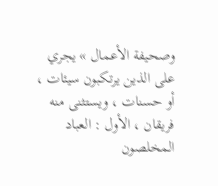وصحيفة الأعمال » يجري على الذين يرتكبون سيئات ، أو حسنات ، ويستثنى منه فريقان ، الأول : العباد المخلصون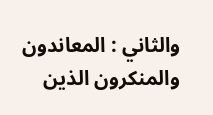والثاني : المعاندون والمنكرون الذين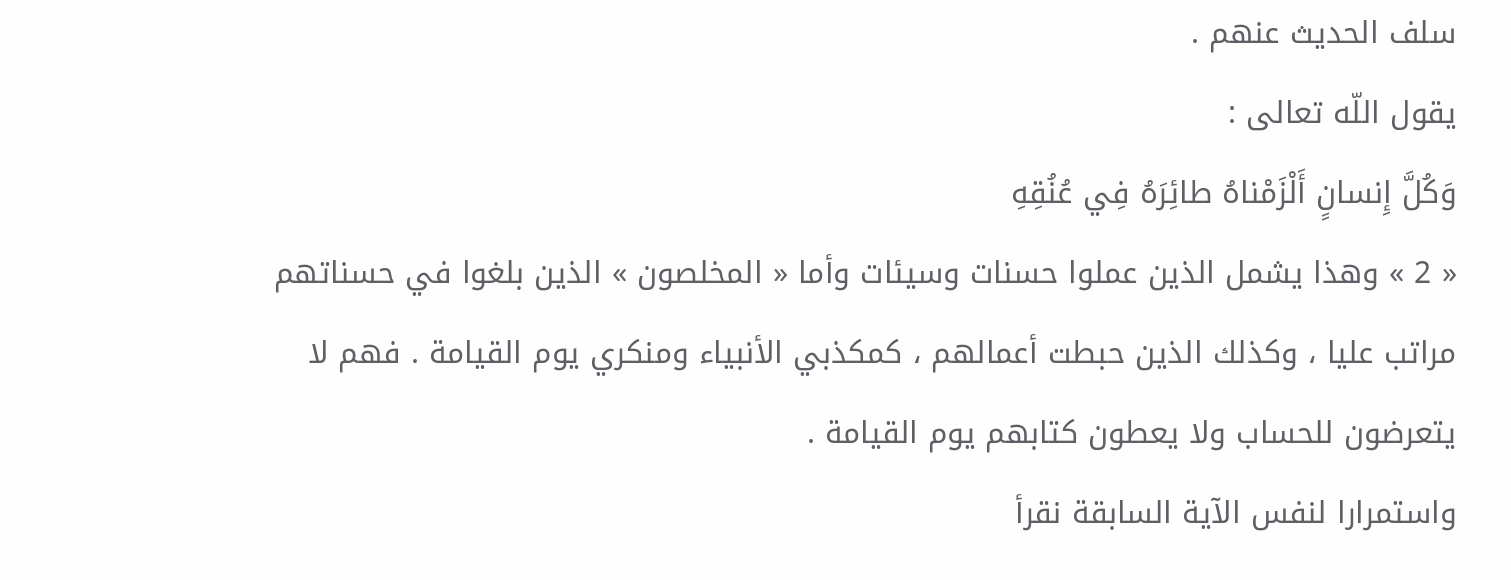سلف الحديث عنهم .
يقول اللّه تعالى :
وَكُلَّ إِنسانٍ أَلْزَمْناهُ طائِرَهُ فِي عُنُقِهِ
« 2 » وهذا يشمل الذين عملوا حسنات وسيئات وأما « المخلصون » الذين بلغوا في حسناتهم مراتب عليا ، وكذلك الذين حبطت أعمالهم ، كمكذبي الأنبياء ومنكري يوم القيامة . فهم لا يتعرضون للحساب ولا يعطون كتابهم يوم القيامة .
واستمرارا لنفس الآية السابقة نقرأ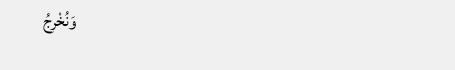وَنُخْرِجُ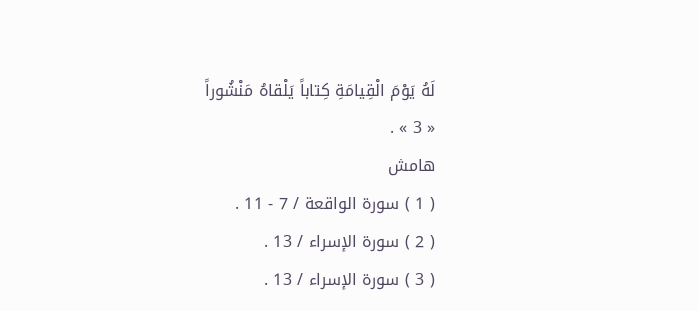لَهُ يَوْمَ الْقِيامَةِ كِتاباً يَلْقاهُ مَنْشُوراً
« 3 » .
هامش
( 1 ) سورة الواقعة / 7 - 11 .
( 2 ) سورة الإسراء / 13 .
( 3 ) سورة الإسراء / 13 .